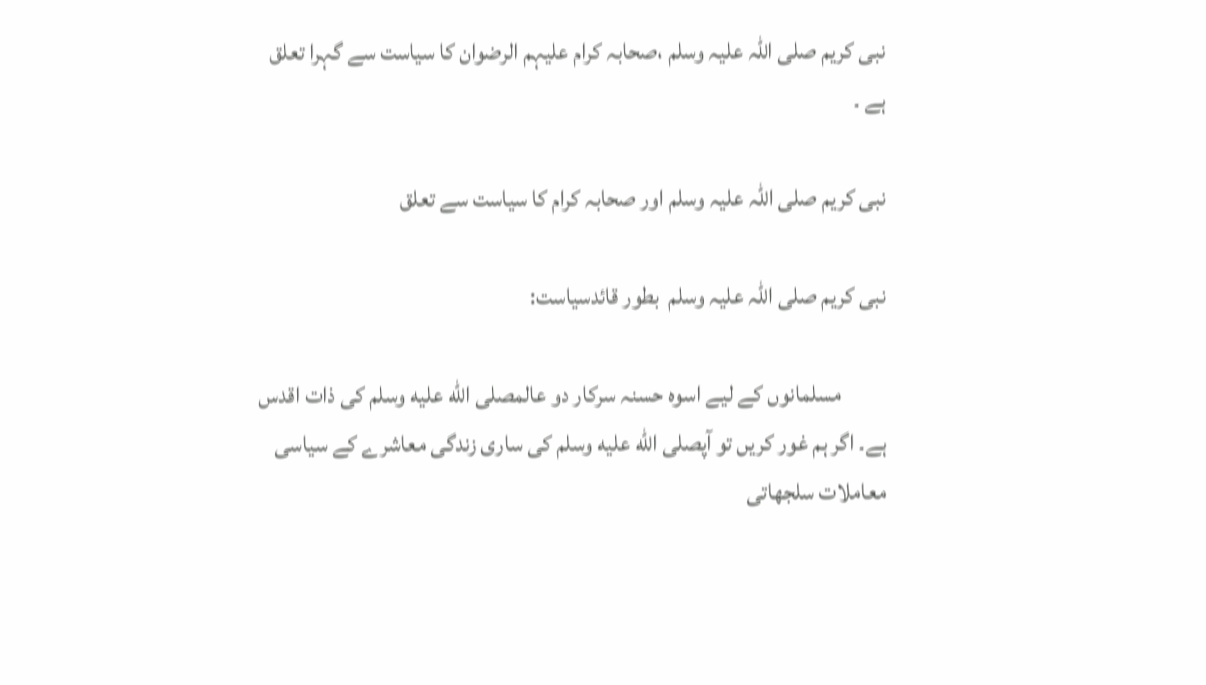نبی کریم صلی اللہ علیہ وسلم ،صحابہ کرام علیہم الرضوان کا سیاست سے گہرا تعلق ہے ۔

نبی کریم صلی اللہ علیہ وسلم اور صحابہ کرام کا سیاست سے تعلق

نبی کریم صلی اللہ علیہ وسلم  بطور قائدسیاست:

          مسلمانوں کے لیے اسوہ حسنہ سرکار دو عالمصلى الله عليه وسلم کی ذات اقدس ہے۔ اگر ہم غور کریں تو آپصلى الله عليه وسلم کی ساری زندگی معاشرے کے سیاسی معاملات سلجھاتی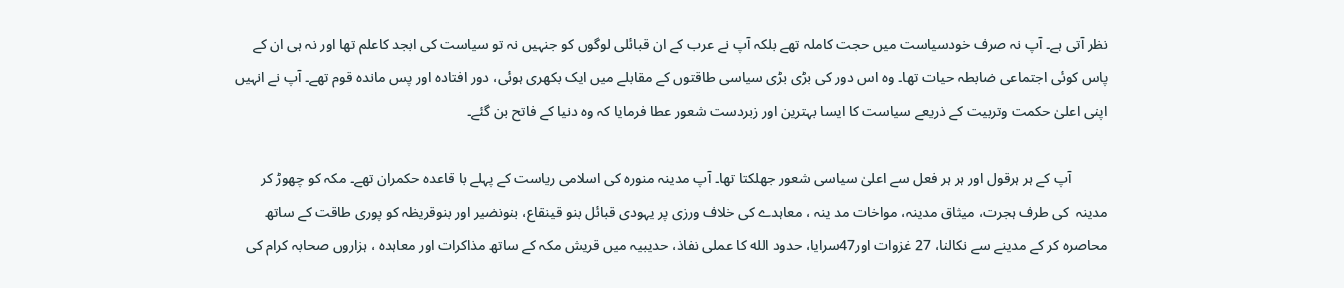نظر آتی ہے۔ آپ نہ صرف خودسیاست میں حجت کاملہ تھے بلکہ آپ نے عرب کے ان قبائلی لوگوں کو جنہیں نہ تو سیاست کی ابجد کاعلم تھا اور نہ ہی ان کے پاس کوئی اجتماعی ضابطہ حیات تھا۔ وہ اس دور کی بڑی بڑی سیاسی طاقتوں کے مقابلے میں ایک بکھری ہوئی، دور افتادہ اور پس ماندہ قوم تھے۔ آپ نے انہیں اپنی اعلیٰ حکمت وتربیت کے ذریعے سیاست کا ایسا بہترین اور زبردست شعور عطا فرمایا کہ وہ دنیا کے فاتح بن گئے۔

          آپ کے ہر ہرقول اور ہر ہر فعل سے اعلیٰ سیاسی شعور جھلکتا تھا۔ آپ مدینہ منورہ کی اسلامی ریاست کے پہلے با قاعدہ حکمران تھے۔ مکہ کو چھوڑ کر مدینہ  کی طرف ہجرت، میثاق مدینہ، مواخات مد ینہ ، معاہدے کی خلاف ورزی پر یہودی قبائل بنو قینقاع، بنونضیر اور بنوقریظہ کو پوری طاقت کے ساتھ محاصرہ کر کے مدینے سے نکالنا، 27 غزوات اور47سرایا، حدود الله کا عملی نفاذ، حدیبیہ میں قریش مکہ کے ساتھ مذاکرات اور معاہدہ ، ہزاروں صحابہ کرام کی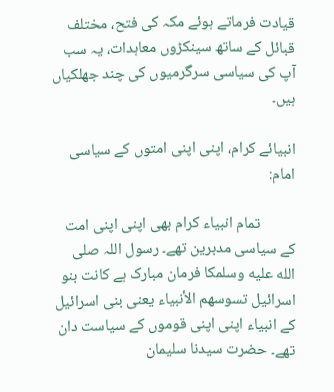قیادت فرماتے ہوئے مکہ کی فتح، مختلف قبائل کے ساتھ سینکڑوں معاہدات، یہ سب آپ کی سیاسی سرگرمیوں کی چند جھلکیاں ہیں۔

انبیائے کرام، اپنی اپنی امتوں کے سیاسی امام:

          تمام انبیاء کرام بھی اپنی اپنی امت کے سیاسی مدبرین تھے۔ رسول اللہ صلى الله عليه وسلمکا فرمان مبارک ہے کانت بنو اسرائیل تسوسهم الأنبياء یعنی بنی اسرائیل کے انبیاء اپنی اپنی قوموں کے سیاست دان تھے۔ حضرت سیدنا سلیمان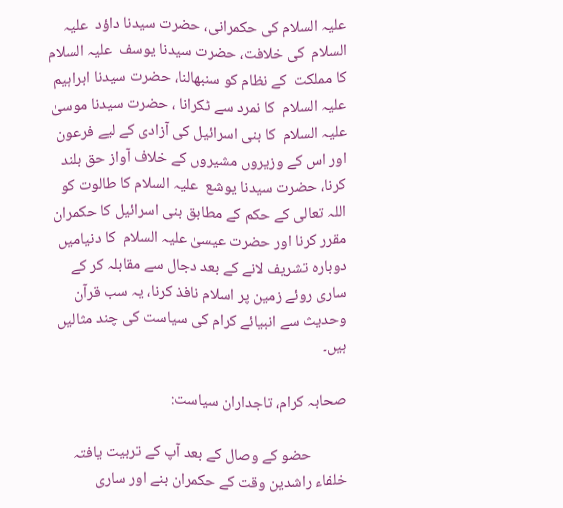علیہ السلام کی حکمرانی، حضرت سیدنا داؤد  علیہ السلام  کی خلافت، حضرت سیدنا یوسف  علیہ السلام  کا مملکت  کے نظام کو سنبھالنا، حضرت سیدنا ابراہیم علیہ السلام  کا نمرد سے ٹکرانا ، حضرت سیدنا موسیٰ علیہ السلام  کا بنی اسرائیل کی آزادی کے لیے فرعون اور اس کے وزیروں مشیروں کے خلاف آواز حق بلند کرنا، حضرت سیدنا یوشع  علیہ السلام کا طالوت کو اللہ تعالی کے حکم کے مطابق بنی اسرائیل کا حکمران مقرر کرنا اور حضرت عیسیٰ علیہ السلام  کا دنیامیں دوبارہ تشریف لانے کے بعد دجال سے مقابلہ کر کے ساری روئے زمین پر اسلام نافذ کرنا، یہ سب قرآن وحدیث سے انبیائے کرام کی سیاست کی چند مثالیں ہیں۔

صحابہ کرام، تاجداران سیاست:

          حضو کے وصال کے بعد آپ کے تربیت یافتہ خلفاء راشدین وقت کے حکمران بنے اور ساری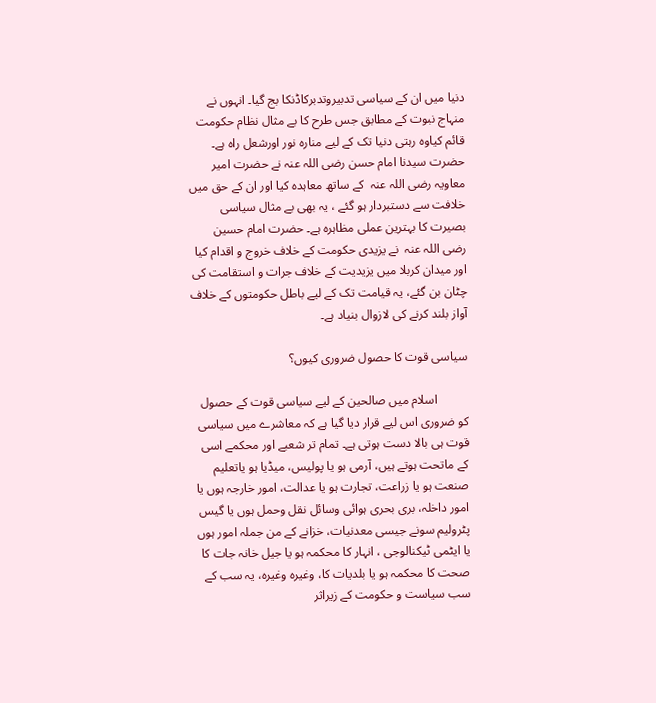دنیا میں ان کے سیاسی تدبیروتدبرکاڈنکا بج گیا۔ انہوں نے منہاج نبوت کے مطابق جس طرح کا بے مثال نظام حکومت قائم کیاوہ رہتی دنیا تک کے لیے منارہ نور اورشعل راہ ہے۔ حضرت سیدنا امام حسن رضی اللہ عنہ نے حضرت امیر معاویہ رضی اللہ عنہ  کے ساتھ معاہدہ کیا اور ان کے حق میں خلافت سے دستبردار ہو گئے ، یہ بھی بے مثال سیاسی بصیرت کا بہترین عملی مظاہرہ ہے۔ حضرت امام حسین رضی اللہ عنہ  نے یزیدی حکومت کے خلاف خروج و اقدام کیا اور میدان کربلا میں یزیدیت کے خلاف جرات و استقامت کی چٹان بن گئے، یہ قیامت تک کے لیے باطل حکومتوں کے خلاف آواز بلند کرنے کی لازوال بنیاد ہے۔

سیاسی قوت کا حصول ضروری کیوں؟

          اسلام میں صالحین کے لیے سیاسی قوت کے حصول کو ضروری اس لیے قرار دیا گیا ہے کہ معاشرے میں سیاسی قوت ہی بالا دست ہوتی ہے۔ تمام تر شعبے اور محکمے اسی کے ماتحت ہوتے ہیں، آرمی ہو یا پولیس، میڈیا ہو یاتعلیم صنعت ہو یا زراعت، تجارت ہو یا عدالت، امور خارجہ ہوں یا امور داخلہ، بری بحری ہوائی وسائل نقل وحمل ہوں یا گیس پٹرولیم سونے جیسی معدنیات، خزانے کے من جملہ امور ہوں یا ایٹمی ٹیکنالوجی ، انہار کا محکمہ ہو یا جیل خانہ جات کا صحت کا محکمہ ہو یا بلدیات کا، وغیرہ وغیرہ، یہ سب کے سب سیاست و حکومت کے زیراثر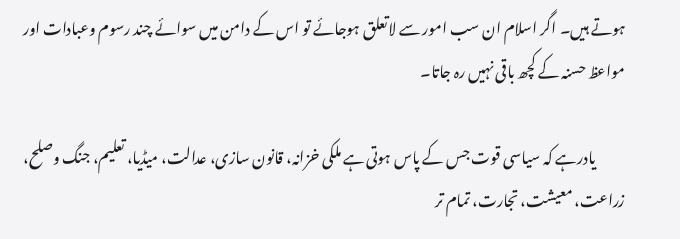ہوتے ہیں۔ اگر اسلام ان سب امور سے لاتعلق ہوجائے تو اس کے دامن میں سوائے چند رسوم وعبادات اور مواعظ حسنہ کے کچھ باقی نہیں رہ جاتا۔

          یادرہے کہ سیاسی قوت جس کے پاس ہوتی ہے ملکی خزانہ، قانون سازی، عدالت، میڈیا، تعلیم، جنگ وصلح، زراعت، معیشت، تجارت، تمام تر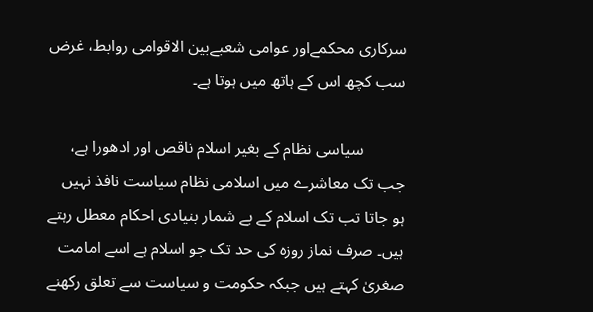سرکاری محکمےاور عوامی شعبےبین الاقوامی روابط، غرض سب کچھ اس کے ہاتھ میں ہوتا ہے۔

          سیاسی نظام کے بغیر اسلام ناقص اور ادھورا ہے، جب تک معاشرے میں اسلامی نظام سیاست نافذ نہیں ہو جاتا تب تک اسلام کے بے شمار بنیادی احکام معطل رہتے ہیں۔ صرف نماز روزہ کی حد تک جو اسلام ہے اسے امامت صغریٰ کہتے ہیں جبکہ حکومت و سیاست سے تعلق رکھنے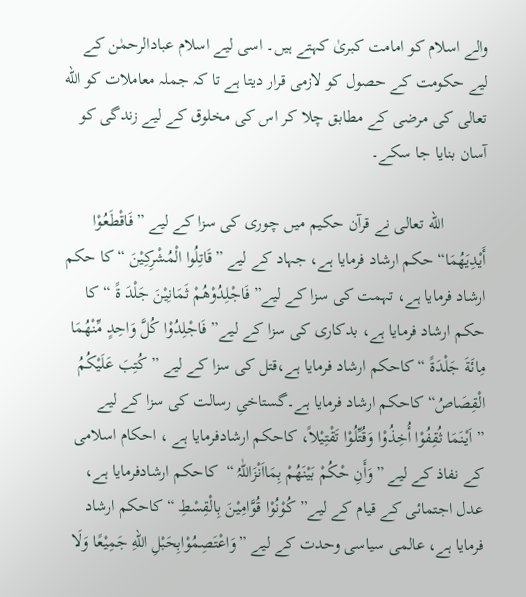والے اسلام کو امامت کبریٰ کہتے ہیں۔ اسی لیے اسلام عبادالرحمٰن کے لیے حکومت کے حصول کو لازمی قرار دیتا ہے تا کہ جملہ معاملات کو الله تعالی کی مرضی کے مطابق چلا کر اس کی مخلوق کے لیے زندگی کو آسان بنایا جا سکے۔

          الله تعالی نے قرآن حکیم میں چوری کی سزا کے لیے ”فَاقْطَعُوْا أَيْدِيَهُمَا“ حکم ارشاد فرمایا ہے، جہاد کے لیے ”قَاتِلُوا الْمُشْرِكِيْنَ “کا حکم ارشاد فرمایا ہے، تہمت کی سزا کے لیے” فَاجْلِدُوْهُمْ ثَمَانِیْنَ جَلْدَ ۃً “ کا حکم ارشاد فرمایا ہے، بدکاری کی سزا کے لیے” فَاجْلِدُوْا كُلَّ وَاحِدٍ مِّنْهُمَا مِائَةَ جَلْدَةً “کاحکم ارشاد فرمایا ہے،قتل کی سزا کے لیے ”کُتِبَ عَلَيْكُمُ الْقِصَاصُ“ کاحکم ارشاد فرمایا ہے۔گستاخیِ رسالت کی سزا کے لیے ”اَیْنَمَا ثُقِفُوْا أُخِذُوْا وَقُتِّلُوْا تَقْتِيْلاً، کاحکم ارشادفرمایا ہے ، احکام اسلامی کے نفاذ کے لیے ”وَأَنِ حْكُمْ بَيْنَهُمْ بِمَااَنْزَاللّٰہُ “  کاحکم ارشادفرمایا ہے، عدل اجتمائی کے قیام کے لیے” کُوْنُوْا قُوَّامِيْنَ بِالْقِسْطِ “کاحکم ارشاد فرمایا ہے، عالمی سیاسی وحدت کے لیے ”وَاعْتَصِمُوْابِحَبْلِ اللهِ جَمِيْعًا وَلَا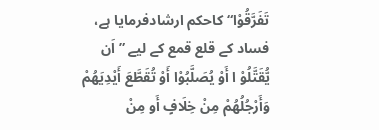تَفَرَّقُوْا“ کاحکم ارشادفرمایا ہے، فساد کے قلع قمع کے لیے ” اَن یُّقَتَّلُوْ ا أَوْ يُصَلَّبُوْا أَوْ تُقَطَّعَ أَيْدِيَهُمْ وَأَرْجُلُهُمْ مِنْ خِلَافٍ أَو مِنْ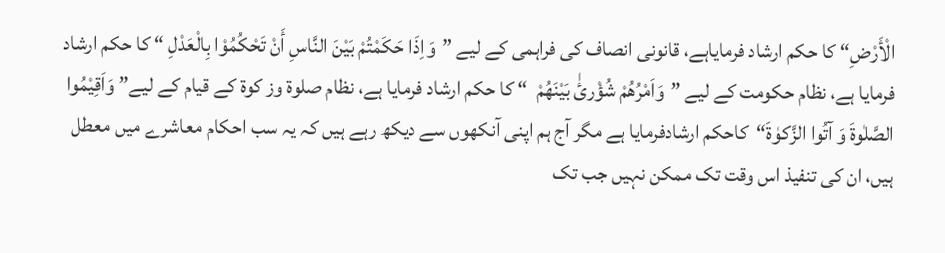الْأَرْضِ“ کا حکم ارشاد فرمایاہے، قانونی انصاف کی فراہمی کے لیے ”وَاِذَا حَكَمْتُمْ بَيْنَ النَّاسِ أَنْ تَحْکُمُوْا بِالْعَدْلِ “ کا حکم ارشاد فرمایا ہے، نظام حکومت کے لیے ”وَاَمْرُهُمْ شُؤْرئٰ بَيْنَهُمْ  “ کا حکم ارشاد فرمایا ہے، نظام صلوة وز کوة کے قیام کے لیے” وَاَقِيْمُوا الصَّلٰوۃَ وَ آتُوا الزَّكوٰةَ“  کاحکم ارشادفرمایا ہے مگر آج ہم اپنی آنکھوں سے دیکھ رہے ہیں کہ یہ سب احکام معاشرے میں معطل ہیں، ان کی تنفیذ اس وقت تک ممکن نہیں جب تک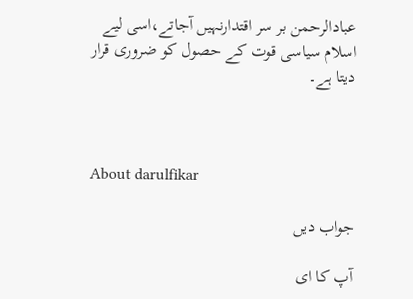عبادالرحمن بر سر اقتدارنہیں آجاتے،اسی لیے اسلام سیاسی قوت کے حصول کو ضروری قرار دیتا ہے۔



About darulfikar

جواب دیں

آپ کا ای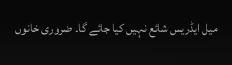میل ایڈریس شائع نہیں کیا جائے گا۔ ضروری خانوں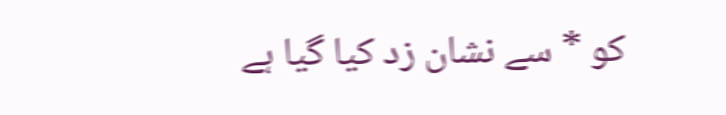کو * سے نشان زد کیا گیا ہے